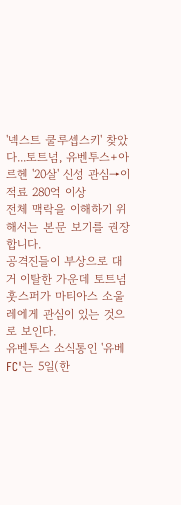'넥스트 쿨루셉스키' 찾았다...토트넘, 유벤투스+아르헨 '20살' 신성 관심→이적료 280억 이상
전체 맥락을 이해하기 위해서는 본문 보기를 권장합니다.
공격진들이 부상으로 대거 이탈한 가운데 토트넘 훗스퍼가 마티아스 소울레에게 관심이 있는 것으로 보인다.
유벤투스 소식통인 '유베FC'는 5일(한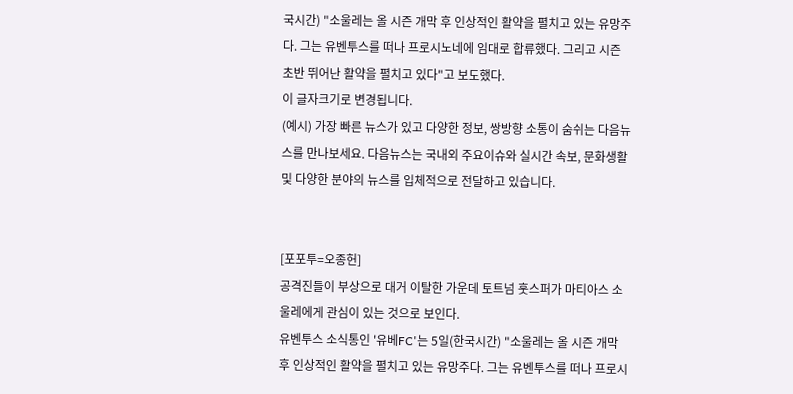국시간) "소울레는 올 시즌 개막 후 인상적인 활약을 펼치고 있는 유망주다. 그는 유벤투스를 떠나 프로시노네에 임대로 합류했다. 그리고 시즌 초반 뛰어난 활약을 펼치고 있다"고 보도했다.
이 글자크기로 변경됩니다.
(예시) 가장 빠른 뉴스가 있고 다양한 정보, 쌍방향 소통이 숨쉬는 다음뉴스를 만나보세요. 다음뉴스는 국내외 주요이슈와 실시간 속보, 문화생활 및 다양한 분야의 뉴스를 입체적으로 전달하고 있습니다.


[포포투=오종헌]
공격진들이 부상으로 대거 이탈한 가운데 토트넘 훗스퍼가 마티아스 소울레에게 관심이 있는 것으로 보인다.
유벤투스 소식통인 '유베FC'는 5일(한국시간) "소울레는 올 시즌 개막 후 인상적인 활약을 펼치고 있는 유망주다. 그는 유벤투스를 떠나 프로시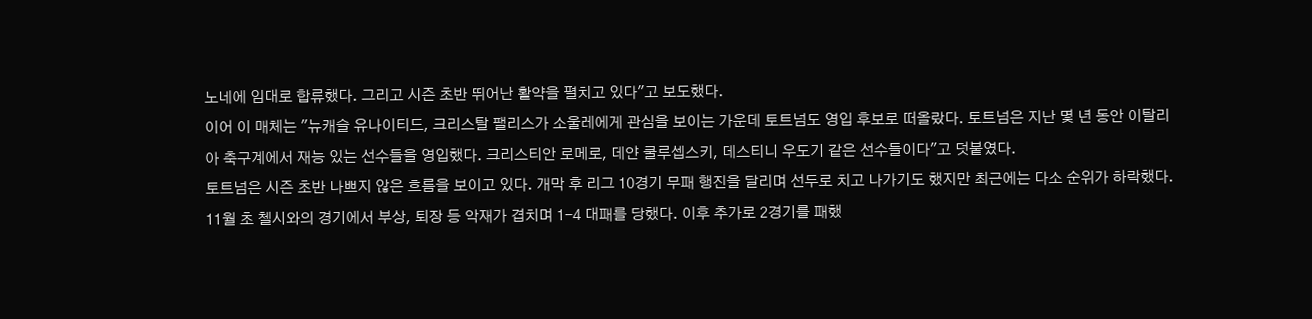노네에 임대로 합류했다. 그리고 시즌 초반 뛰어난 활약을 펼치고 있다"고 보도했다.
이어 이 매체는 "뉴캐슬 유나이티드, 크리스탈 팰리스가 소울레에게 관심을 보이는 가운데 토트넘도 영입 후보로 떠올랐다. 토트넘은 지난 몇 년 동안 이탈리아 축구계에서 재능 있는 선수들을 영입했다. 크리스티안 로메로, 데얀 쿨루셉스키, 데스티니 우도기 같은 선수들이다"고 덧붙였다.
토트넘은 시즌 초반 나쁘지 않은 흐름을 보이고 있다. 개막 후 리그 10경기 무패 행진을 달리며 선두로 치고 나가기도 했지만 최근에는 다소 순위가 하락했다. 11월 초 첼시와의 경기에서 부상, 퇴장 등 악재가 겹치며 1-4 대패를 당했다. 이후 추가로 2경기를 패했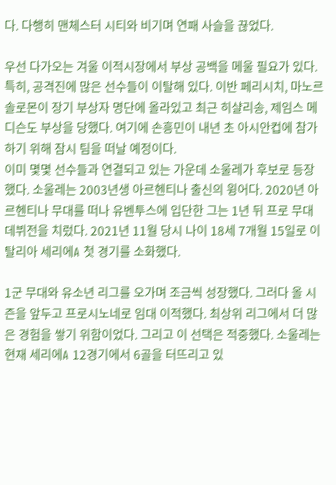다. 다행히 맨체스터 시티와 비기며 연패 사슬을 끊었다.

우선 다가오는 겨울 이적시장에서 부상 공백을 메울 필요가 있다. 특히, 공격진에 많은 선수들이 이탈해 있다. 이반 페리시치, 마노르 솔로몬이 장기 부상자 명단에 올라있고 최근 히샬리송, 제임스 메디슨도 부상을 당했다. 여기에 손흥민이 내년 초 아시안컵에 참가하기 위해 잠시 팀을 떠날 예정이다.
이미 몇몇 선수들과 연결되고 있는 가운데 소울레가 후보로 등장했다. 소울레는 2003년생 아르헨티나 출신의 윙어다. 2020년 아르헨티나 무대를 떠나 유벤투스에 입단한 그는 1년 뒤 프로 무대 데뷔전을 치렀다. 2021년 11월 당시 나이 18세 7개월 15일로 이탈리아 세리에A 첫 경기를 소화했다.

1군 무대와 유소년 리그를 오가며 조금씩 성장했다. 그러다 올 시즌을 앞두고 프로시노네로 임대 이적했다. 최상위 리그에서 더 많은 경험을 쌓기 위함이었다. 그리고 이 선택은 적중했다. 소울레는 현재 세리에A 12경기에서 6골을 터뜨리고 있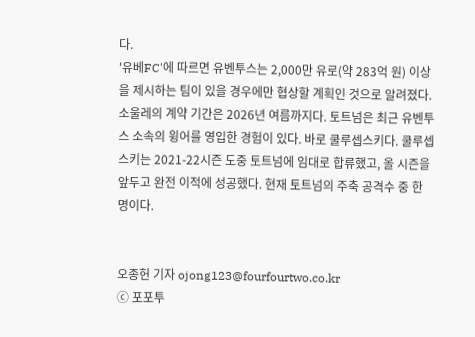다.
'유베FC'에 따르면 유벤투스는 2,000만 유로(약 283억 원) 이상을 제시하는 팀이 있을 경우에만 협상할 계획인 것으로 알려졌다. 소울레의 계약 기간은 2026년 여름까지다. 토트넘은 최근 유벤투스 소속의 윙어를 영입한 경험이 있다. 바로 쿨루셉스키다. 쿨루셉스키는 2021-22시즌 도중 토트넘에 임대로 합류했고, 올 시즌을 앞두고 완전 이적에 성공했다. 현재 토트넘의 주축 공격수 중 한 명이다.


오종헌 기자 ojong123@fourfourtwo.co.kr
ⓒ 포포투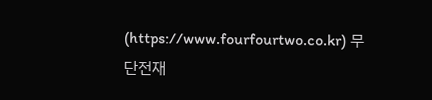(https://www.fourfourtwo.co.kr) 무단전재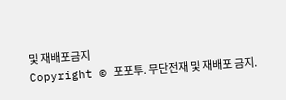및 재배포금지
Copyright © 포포투. 무단전재 및 재배포 금지.